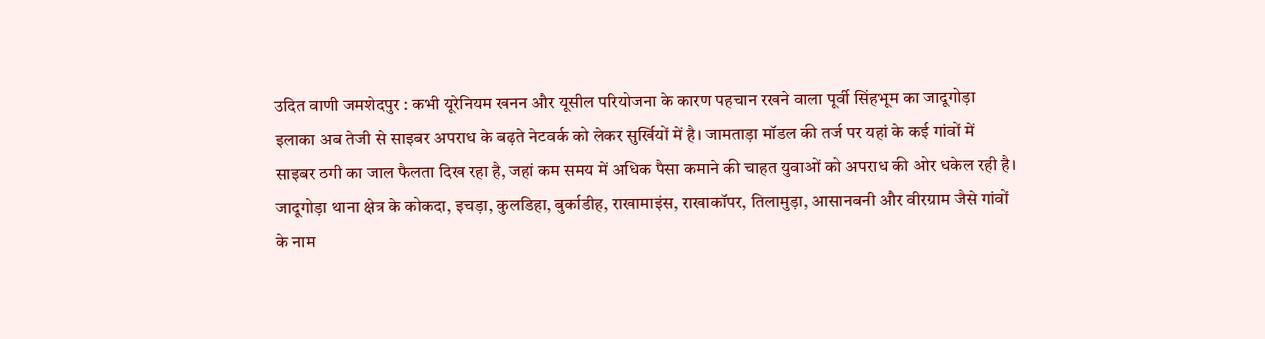उदित वाणी जमशेदपुर : कभी यूरेनियम खनन और यूसील परियोजना के कारण पहचान रखने वाला पूर्वी सिंहभूम का जादूगोड़ा इलाका अब तेजी से साइबर अपराध के बढ़ते नेटवर्क को लेकर सुर्खियों में है। जामताड़ा मॉडल की तर्ज पर यहां के कई गांवों में साइबर ठगी का जाल फैलता दिख रहा है, जहां कम समय में अधिक पैसा कमाने की चाहत युवाओं को अपराध की ओर धकेल रही है।
जादूगोड़ा थाना क्षेत्र के कोकदा, इचड़ा, कुलडिहा, बुर्काडीह, राखामाइंस, राखाकॉपर, तिलामुड़ा, आसानबनी और वीरग्राम जैसे गांवों के नाम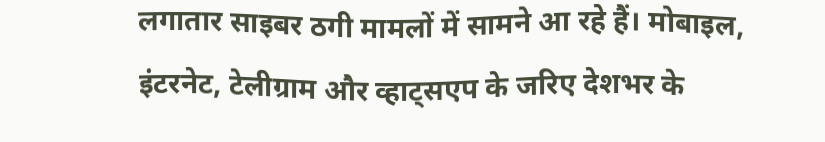लगातार साइबर ठगी मामलों में सामने आ रहे हैं। मोबाइल, इंटरनेट, टेलीग्राम और व्हाट्सएप के जरिए देशभर के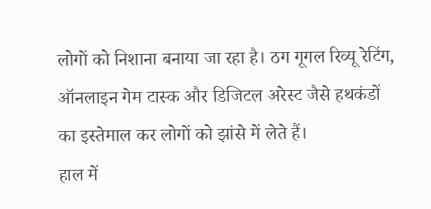लोगों को निशाना बनाया जा रहा है। ठग गूगल रिव्यू रेटिंग, ऑनलाइन गेम टास्क और डिजिटल अरेस्ट जैसे हथकंडों का इस्तेमाल कर लोगों को झांसे में लेते हैं।
हाल में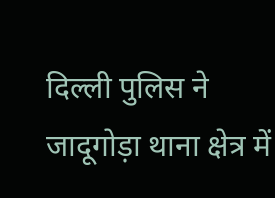दिल्ली पुलिस ने जादूगोड़ा थाना क्षेत्र में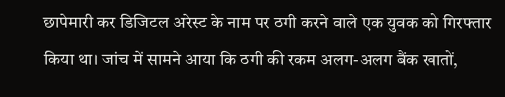छापेमारी कर डिजिटल अरेस्ट के नाम पर ठगी करने वाले एक युवक को गिरफ्तार किया था। जांच में सामने आया कि ठगी की रकम अलग-अलग बैंक खातों,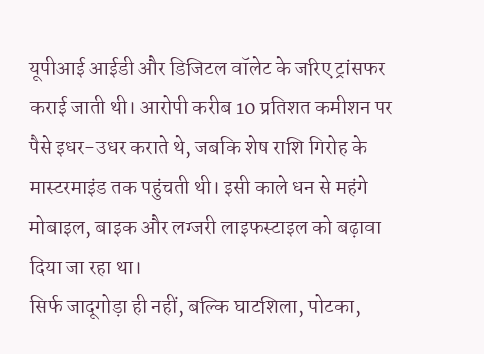यूपीआई आईडी और डिजिटल वॉलेट के जरिए ट्रांसफर कराई जाती थी। आरोपी करीब 10 प्रतिशत कमीशन पर पैसे इधर-उधर कराते थे, जबकि शेष राशि गिरोह के मास्टरमाइंड तक पहुंचती थी। इसी काले धन से महंगे मोबाइल, बाइक और लग्जरी लाइफस्टाइल को बढ़ावा दिया जा रहा था।
सिर्फ जादूगोड़ा ही नहीं, बल्कि घाटशिला, पोटका,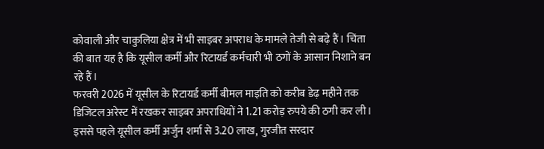कोवाली और चाकुलिया क्षेत्र में भी साइबर अपराध के मामले तेजी से बढ़े हैं। चिंता की बात यह है कि यूसील कर्मी और रिटायर्ड कर्मचारी भी ठगों के आसान निशाने बन रहे हैं।
फरवरी 2026 में यूसील के रिटायर्ड कर्मी बीमल माइति को करीब डेढ़ महीने तक डिजिटल अरेस्ट में रखकर साइबर अपराधियों ने 1.21 करोड़ रुपये की ठगी कर ली। इससे पहले यूसील कर्मी अर्जुन शर्मा से 3.20 लाख, गुरजीत सरदार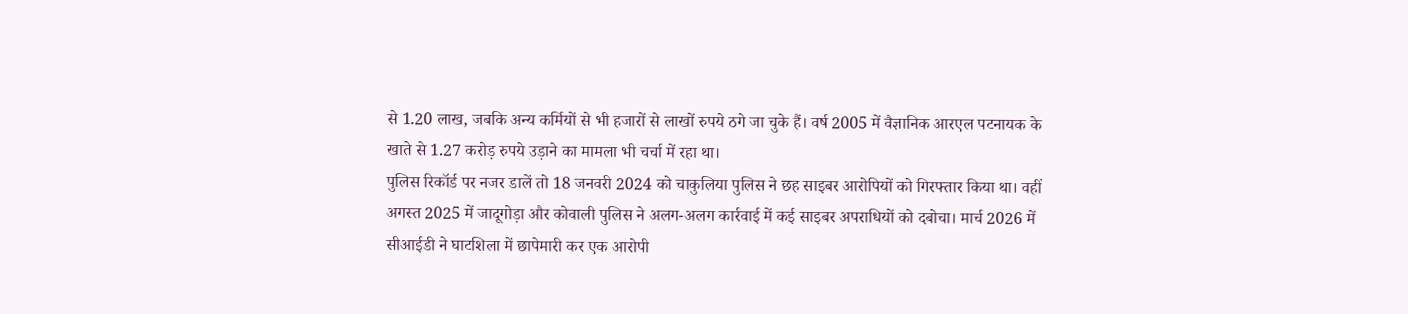से 1.20 लाख, जबकि अन्य कर्मियों से भी हजारों से लाखों रुपये ठगे जा चुके हैं। वर्ष 2005 में वैज्ञानिक आरएल पटनायक के खाते से 1.27 करोड़ रुपये उड़ाने का मामला भी चर्चा में रहा था।
पुलिस रिकॉर्ड पर नजर डालें तो 18 जनवरी 2024 को चाकुलिया पुलिस ने छह साइबर आरोपियों को गिरफ्तार किया था। वहीं अगस्त 2025 में जादूगोड़ा और कोवाली पुलिस ने अलग-अलग कार्रवाई में कई साइबर अपराधियों को दबोचा। मार्च 2026 में सीआईडी ने घाटशिला में छापेमारी कर एक आरोपी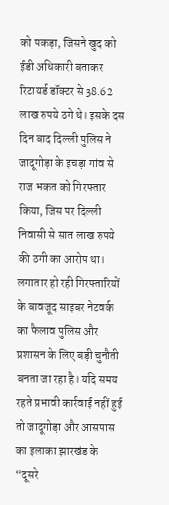को पकड़ा, जिसने खुद को ईडी अधिकारी बताकर रिटायर्ड डॉक्टर से 38.62 लाख रुपये ठगे थे। इसके दस दिन बाद दिल्ली पुलिस ने जादूगोड़ा के इचड़ा गांव से राज भकत को गिरफ्तार किया, जिस पर दिल्ली निवासी से सात लाख रुपये की ठगी का आरोप था।
लगातार हो रही गिरफ्तारियों के बावजूद साइबर नेटवर्क का फैलाव पुलिस और प्रशासन के लिए बड़ी चुनौती बनता जा रहा है। यदि समय रहते प्रभावी कार्रवाई नहीं हुई तो जादूगोड़ा और आसपास का इलाका झारखंड के “दूसरे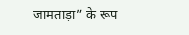जामताड़ा” के रूप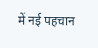में नई पहचान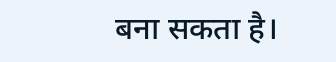बना सकता है।